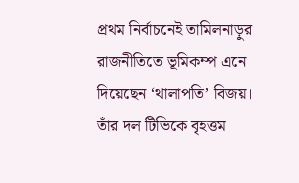প্রথম নির্বাচনেই তামিলনাড়ুর রাজনীতিতে ভূমিকম্প এনে দিয়েছেন ‘থালাপতি’ বিজয়। তাঁর দল টিভিকে বৃহত্তম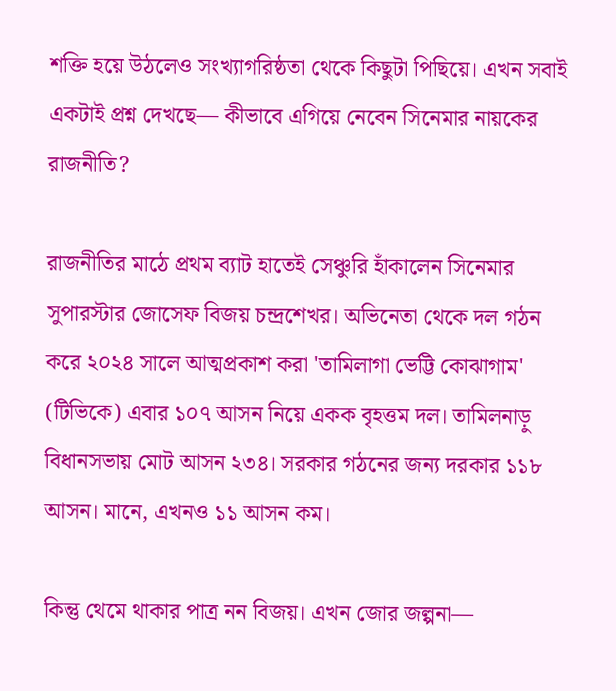শক্তি হয়ে উঠলেও সংখ্যাগরিষ্ঠতা থেকে কিছুটা পিছিয়ে। এখন সবাই একটাই প্রশ্ন দেখছে— কীভাবে এগিয়ে নেবেন সিনেমার নায়কের রাজনীতি?

রাজনীতির মাঠে প্রথম ব্যাট হাতেই সেঞ্চুরি হাঁকালেন সিনেমার সুপারস্টার জোসেফ বিজয় চন্দ্রশেখর। অভিনেতা থেকে দল গঠন করে ২০২৪ সালে আত্মপ্রকাশ করা 'তামিলাগা ভেট্টি কোঝাগাম' (টিভিকে) এবার ১০৭ আসন নিয়ে একক বৃহত্তম দল। তামিলনাড়ু বিধানসভায় মোট আসন ২৩৪। সরকার গঠনের জন্য দরকার ১১৮ আসন। মানে, এখনও ১১ আসন কম।

কিন্তু থেমে থাকার পাত্র নন বিজয়। এখন জোর জল্পনা—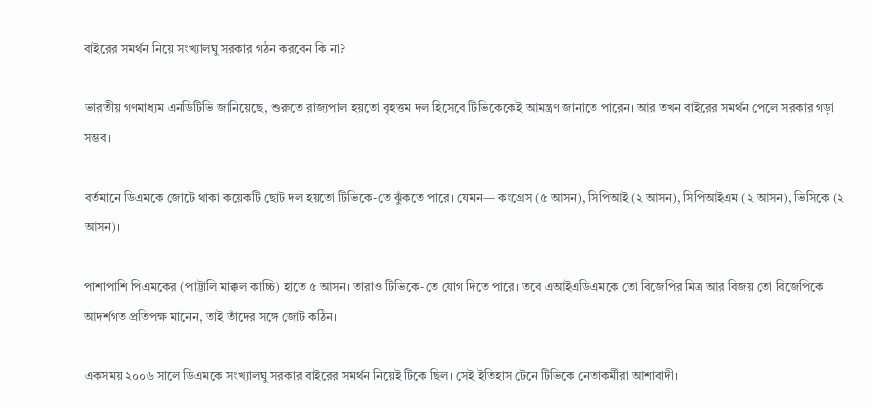বাইরের সমর্থন নিয়ে সংখ্যালঘু সরকার গঠন করবেন কি না?

ভারতীয় গণমাধ্যম এনডিটিভি জানিয়েছে, শুরুতে রাজ্যপাল হয়তো বৃহত্তম দল হিসেবে টিভিকেকেই আমন্ত্রণ জানাতে পারেন। আর তখন বাইরের সমর্থন পেলে সরকার গড়া সম্ভব।

বর্তমানে ডিএমকে জোটে থাকা কয়েকটি ছোট দল হয়তো টিভিকে-তে ঝুঁকতে পারে। যেমন— কংগ্রেস (৫ আসন), সিপিআই (২ আসন), সিপিআইএম (২ আসন), ভিসিকে (২ আসন)।

পাশাপাশি পিএমকের (পাট্টালি মাক্কল কাচ্চি) হাতে ৫ আসন। তারাও টিভিকে-তে যোগ দিতে পারে। তবে এআইএডিএমকে তো বিজেপির মিত্র আর বিজয় তো বিজেপিকে আদর্শগত প্রতিপক্ষ মানেন, তাই তাঁদের সঙ্গে জোট কঠিন।

একসময় ২০০৬ সালে ডিএমকে সংখ্যালঘু সরকার বাইরের সমর্থন নিয়েই টিকে ছিল। সেই ইতিহাস টেনে টিভিকে নেতাকর্মীরা আশাবাদী।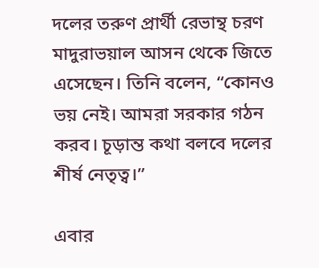দলের তরুণ প্রার্থী রেভান্থ চরণ মাদুরাভয়াল আসন থেকে জিতে এসেছেন। তিনি বলেন, “কোনও ভয় নেই। আমরা সরকার গঠন করব। চূড়ান্ত কথা বলবে দলের শীর্ষ নেতৃত্ব।”

এবার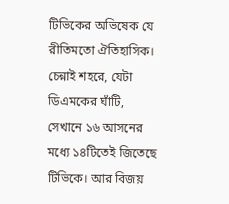টিভিকের অভিষেক যে রীতিমতো ঐতিহাসিক। চেন্নাই শহরে, যেটা ডিএমকের ঘাঁটি, সেখানে ১৬ আসনের মধ্যে ১৪টিতেই জিতেছে টিভিকে। আর বিজয়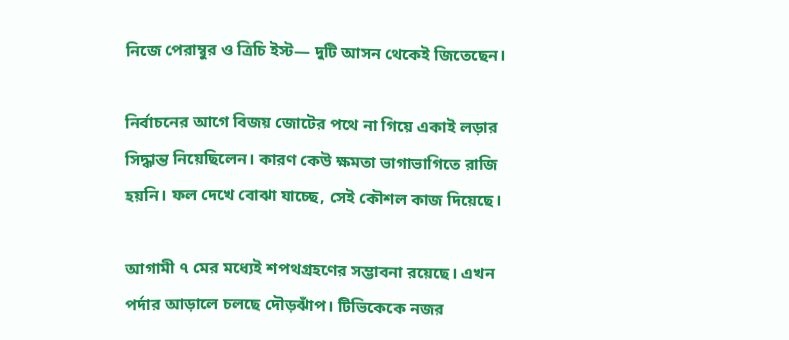নিজে পেরাম্বুর ও ত্রিচি ইস্ট— দুটি আসন থেকেই জিতেছেন।

নির্বাচনের আগে বিজয় জোটের পথে না গিয়ে একাই লড়ার সিদ্ধান্ত নিয়েছিলেন। কারণ কেউ ক্ষমতা ভাগাভাগিতে রাজি হয়নি। ফল দেখে বোঝা যাচ্ছে, সেই কৌশল কাজ দিয়েছে।

আগামী ৭ মের মধ্যেই শপথগ্রহণের সম্ভাবনা রয়েছে। এখন পর্দার আড়ালে চলছে দৌড়ঝাঁপ। টিভিকেকে নজর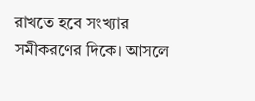রাখতে হবে সংখ্যার সমীকরণের দিকে। আসলে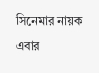সিনেমার নায়ক এবার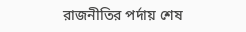রাজনীতির পর্দায় শেষ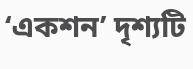‘একশন’ দৃশ্যটি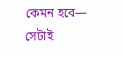কেমন হবে— সেটাই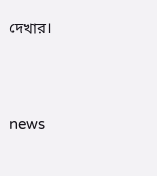দেখার।



news